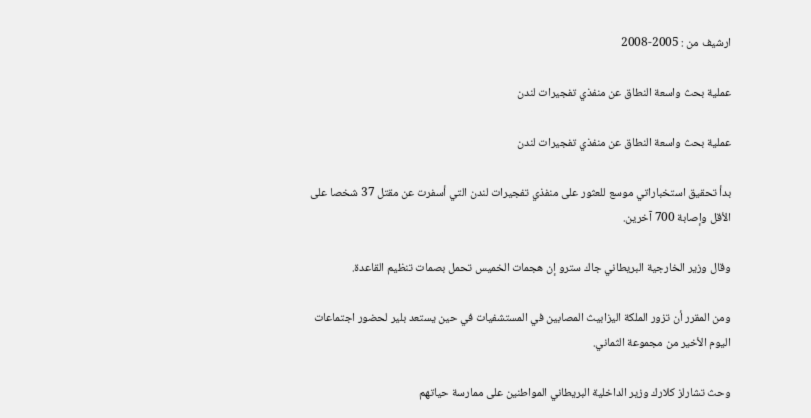ارشيف من : 2005-2008

عملية بحث واسعة النطاق عن منفذي تفجيرات لندن

عملية بحث واسعة النطاق عن منفذي تفجيرات لندن

بدأ تحقيق استخباراتي موسع للعثور على منفذي تفجيرات لندن التي أسفرت عن مقتل 37 شخصا على الأقل وإصابة 700 آخرين.

وقال وزير الخارجية البريطاني جاك سترو إن هجمات الخميس تحمل بصمات تنظيم القاعدة.

ومن المقرر أن تزور الملكة اليزابيث المصابين في المستشفيات في حين يستعد بلير لحضور اجتماعات اليوم الأخير من مجموعة الثماني.

وحث تشارلز كلارك وزير الداخلية البريطاني المواطنين على ممارسة حياتهم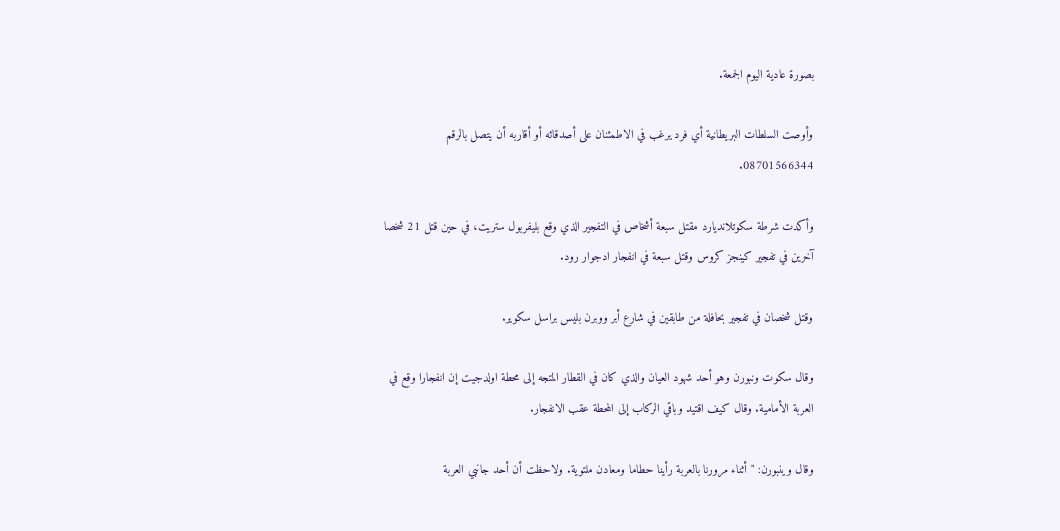بصورة عادية اليوم الجمعة.

وأوصت السلطات البريطانية أي فرد يرغب في الاطمئنان على أصدقائه أو أقاربه أن يتصل بالرقم 08701566344.

وأكدت شرطة سكوتلانديارد مقتل سبعة أشخاص في التفجير الذي وقع بليفربول ستريت، في حين قتل 21 شخصا آخرين في تفجير كينجز كروس وقتل سبعة في انفجار ادجوار رود.

وقتل شخصان في تفجير بحافلة من طابقين في شارع أبر ووبرن بليس براسل سكوير.

وقال سكوت ونبورن وهو أحد شهود العيان والذي كان في القطار المتجه إلى محطة اولدجيت إن انفجارا وقع في العربة الأمامية. وقال كيف اقتيد وباقي الركاب إلى المحطة عقب الانفجار.

وقال وينبورن: "أثناء مرورنا بالعربة رأينا حطاما ومعادن ملتوية. ولاحظت أن أحد جانبي العربة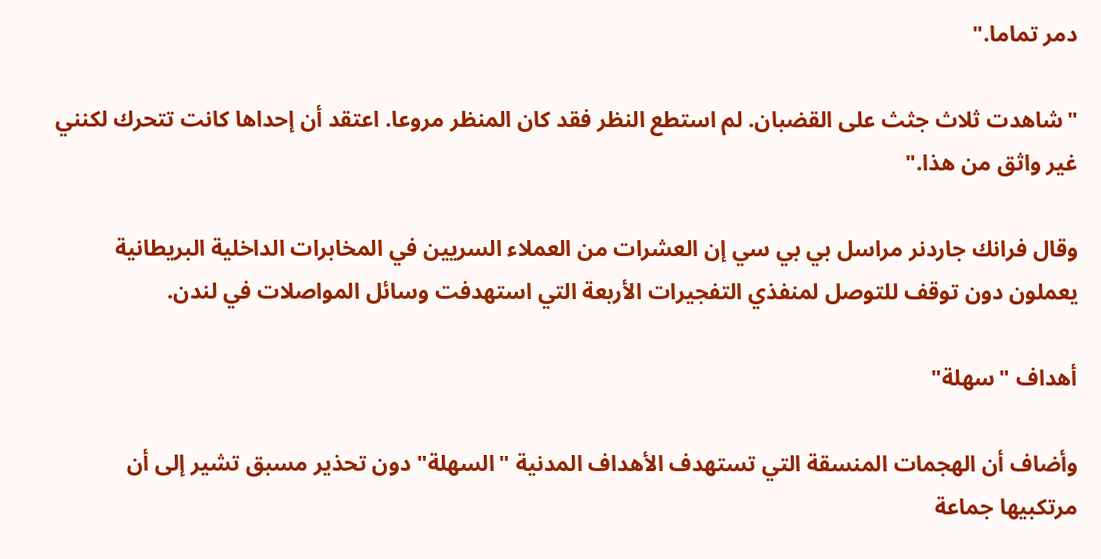دمر تماما."

"شاهدت ثلاث جثث على القضبان. لم استطع النظر فقد كان المنظر مروعا. اعتقد أن إحداها كانت تتحرك لكنني غير واثق من هذا."

وقال فرانك جاردنر مراسل بي بي سي إن العشرات من العملاء السريين في المخابرات الداخلية البريطانية يعملون دون توقف للتوصل لمنفذي التفجيرات الأربعة التي استهدفت وسائل المواصلات في لندن.

أهداف "سهلة"

وأضاف أن الهجمات المنسقة التي تستهدف الأهداف المدنية "السهلة" دون تحذير مسبق تشير إلى أن مرتكبيها جماعة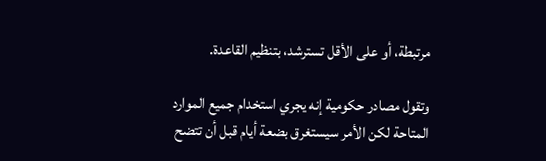مرتبطة، أو على الأقل تسترشد، بتنظيم القاعدة.

وتقول مصادر حكومية إنه يجري استخدام جميع الموارد المتاحة لكن الأمر سيستغرق بضعة أيام قبل أن تتضح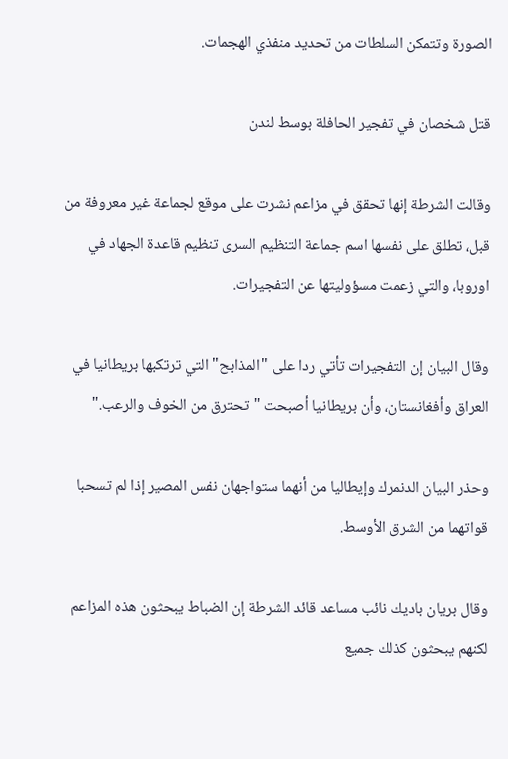الصورة وتتمكن السلطات من تحديد منفذي الهجمات.

قتل شخصان في تفجير الحافلة بوسط لندن

وقالت الشرطة إنها تحقق في مزاعم نشرت على موقع لجماعة غير معروفة من قبل، تطلق على نفسها اسم جماعة التنظيم السرى تنظيم قاعدة الجهاد في اوروبا، والتي زعمت مسؤوليتها عن التفجيرات.

وقال البيان إن التفجيرات تأتي ردا على "المذابح" التي ترتكبها بريطانيا في العراق وأفغانستان، وأن بريطانيا أصبحت "تحترق من الخوف والرعب."

وحذر البيان الدنمرك وإيطاليا من أنهما ستواجهان نفس المصير إذا لم تسحبا قواتهما من الشرق الأوسط.

وقال بريان باديك نائب مساعد قائد الشرطة إن الضباط يبحثون هذه المزاعم لكنهم يبحثون كذلك جميع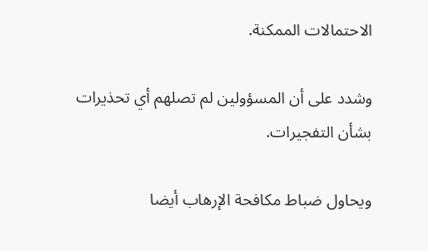الاحتمالات الممكنة.

وشدد على أن المسؤولين لم تصلهم أي تحذيرات بشأن التفجيرات.

ويحاول ضباط مكافحة الإرهاب أيضا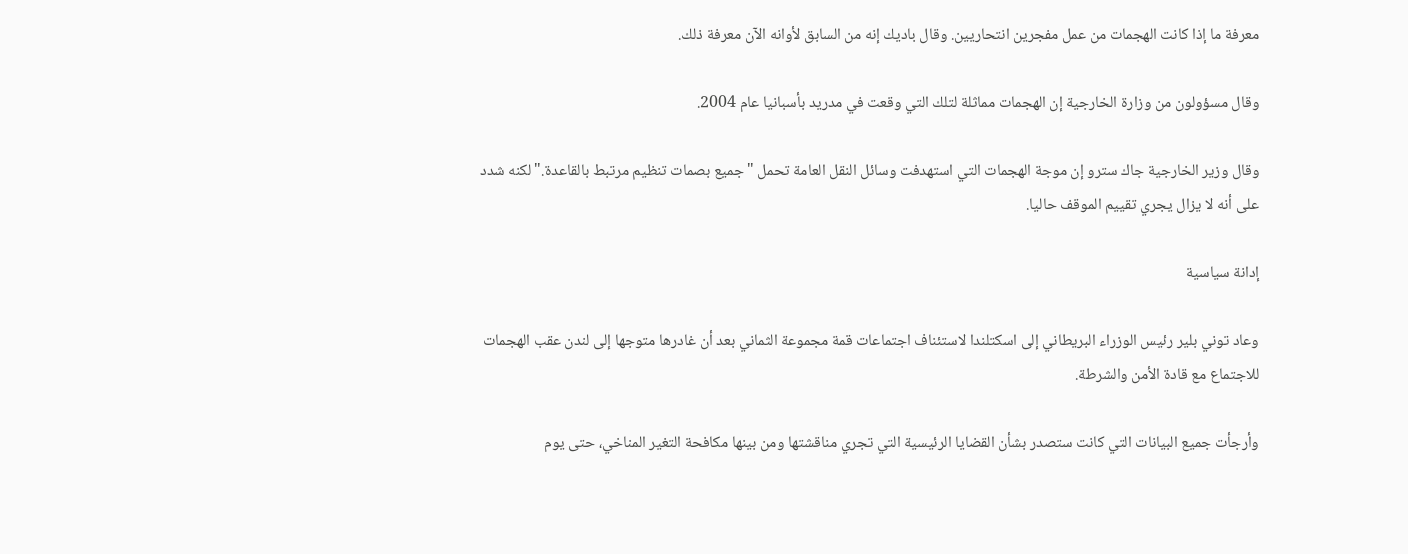معرفة ما إذا كانت الهجمات من عمل مفجرين انتحاريين. وقال باديك إنه من السابق لأوانه الآن معرفة ذلك.

وقال مسؤولون من وزارة الخارجية إن الهجمات مماثلة لتلك التي وقعت في مدريد بأسبانيا عام 2004.

وقال وزير الخارجية جاك سترو إن موجة الهجمات التي استهدفت وسائل النقل العامة تحمل "جميع بصمات تنظيم مرتبط بالقاعدة." لكنه شدد على أنه لا يزال يجري تقييم الموقف حاليا.

إدانة سياسية

وعاد توني بلير رئيس الوزراء البريطاني إلى اسكتلندا لاستئناف اجتماعات قمة مجموعة الثماني بعد أن غادرها متوجها إلى لندن عقب الهجمات للاجتماع مع قادة الأمن والشرطة.

وأرجأت جميع البيانات التي كانت ستصدر بشأن القضايا الرئيسية التي تجري مناقشتها ومن بينها مكافحة التغير المناخي، حتى يوم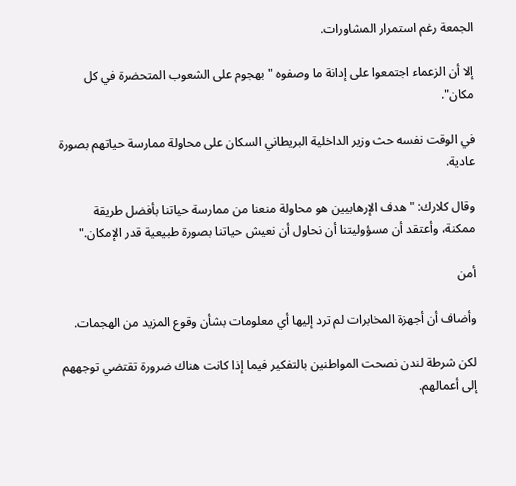الجمعة رغم استمرار المشاورات.

إلا أن الزعماء اجتمعوا على إدانة ما وصفوه "بهجوم على الشعوب المتحضرة في كل مكان".

في الوقت نفسه حث وزير الداخلية البريطاني السكان على محاولة ممارسة حياتهم بصورة عادية.

وقال كلارك: "هدف الإرهابيين هو محاولة منعنا من ممارسة حياتنا بأفضل طريقة ممكنة، وأعتقد أن مسؤوليتنا أن نحاول أن نعيش حياتنا بصورة طبيعية قدر الإمكان."

أمن

وأضاف أن أجهزة المخابرات لم ترد إليها أي معلومات بشأن وقوع المزيد من الهجمات.

لكن شرطة لندن نصحت المواطنين بالتفكير فيما إذا كانت هناك ضرورة تقتضي توجههم إلى أعمالهم.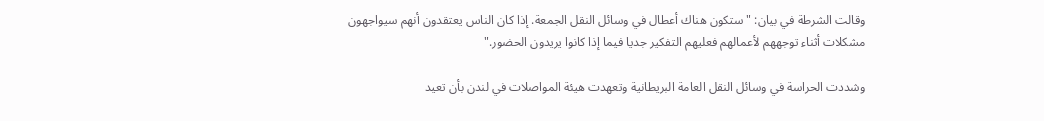وقالت الشرطة في بيان: "ستكون هناك أعطال في وسائل النقل الجمعة. إذا كان الناس يعتقدون أنهم سيواجهون مشكلات أثناء توجههم لأعمالهم فعليهم التفكير جديا فيما إذا كانوا يريدون الحضور."

وشددت الحراسة في وسائل النقل العامة البريطانية وتعهدت هيئة المواصلات في لندن بأن تعيد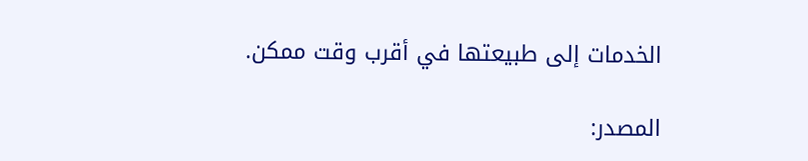الخدمات إلى طبيعتها في أقرب وقت ممكن.

المصدر: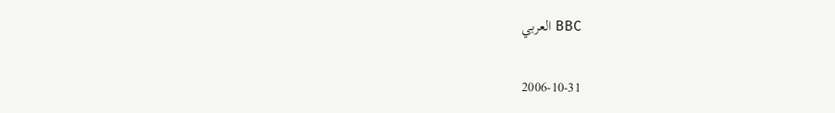BBC العربي

2006-10-31